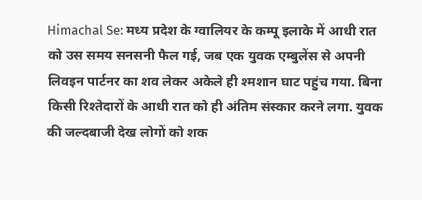Himachal Se: मध्य प्रदेश के ग्वालियर के कम्पू इलाके में आधी रात को उस समय सनसनी फैल गई, जब एक युवक एम्बुलेंस से अपनी लिवइन पार्टनर का शव लेकर अकेले ही श्मशान घाट पहुंच गया. बिना किसी रिश्तेदारों के आधी रात को ही अंतिम संस्कार करने लगा. युवक की जल्दबाजी देख लोगों को शक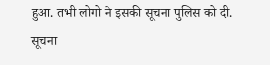हुआ. तभी लोगो ने इसकी सूचना पुलिस को दी. सूचना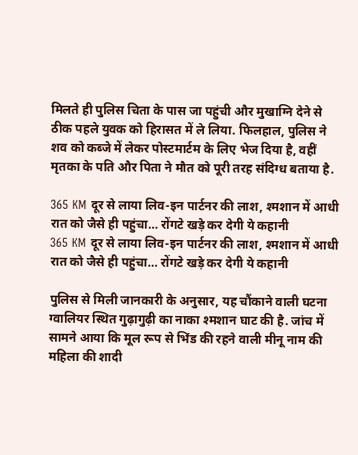मिलते ही पुलिस चिता के पास जा पहुंची और मुखाग्नि देने से ठीक पहले युवक को हिरासत में ले लिया. फिलहाल, पुलिस ने शव को कब्जे में लेकर पोस्टमार्टम के लिए भेज दिया है, वहीं मृतका के पति और पिता ने मौत को पूरी तरह संदिग्ध बताया है.

365 KM दूर से लाया लिव-इन पार्टनर की लाश, श्मशान में आधी रात को जैसे ही पहुंचा… रोंगटे खड़े कर देगी ये कहानी
365 KM दूर से लाया लिव-इन पार्टनर की लाश, श्मशान में आधी रात को जैसे ही पहुंचा… रोंगटे खड़े कर देगी ये कहानी

पुलिस से मिली जानकारी के अनुसार, यह चौंकाने वाली घटना ग्वालियर स्थित गुढ़ागुढ़ी का नाका श्मशान घाट की है. जांच में सामने आया कि मूल रूप से भिंड की रहने वाली मीनू नाम की महिला की शादी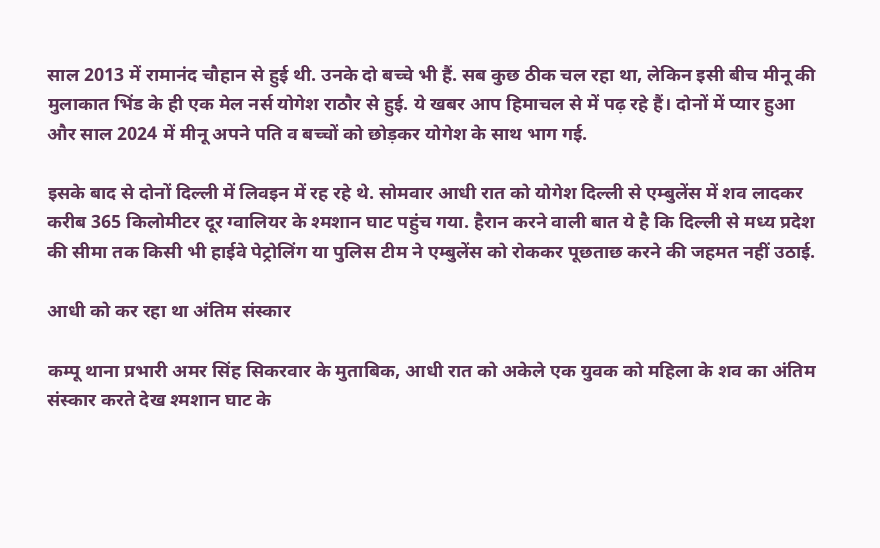साल 2013 में रामानंद चौहान से हुई थी. उनके दो बच्चे भी हैं. सब कुछ ठीक चल रहा था, लेकिन इसी बीच मीनू की मुलाकात भिंड के ही एक मेल नर्स योगेश राठौर से हुई. ये खबर आप हिमाचल से में पढ़ रहे हैं। दोनों में प्यार हुआ और साल 2024 में मीनू अपने पति व बच्चों को छोड़कर योगेश के साथ भाग गई.

इसके बाद से दोनों दिल्ली में लिवइन में रह रहे थे. सोमवार आधी रात को योगेश दिल्ली से एम्बुलेंस में शव लादकर करीब 365 किलोमीटर दूर ग्वालियर के श्मशान घाट पहुंच गया. हैरान करने वाली बात ये है कि दिल्ली से मध्य प्रदेश की सीमा तक किसी भी हाईवे पेट्रोलिंग या पुलिस टीम ने एम्बुलेंस को रोककर पूछताछ करने की जहमत नहीं उठाई.

आधी को कर रहा था अंतिम संस्कार

कम्पू थाना प्रभारी अमर सिंह सिकरवार के मुताबिक, आधी रात को अकेले एक युवक को महिला के शव का अंतिम संस्कार करते देख श्मशान घाट के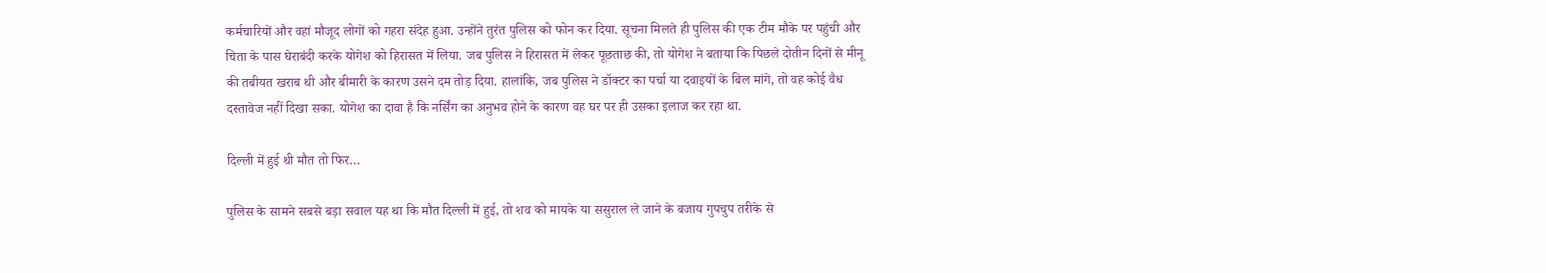कर्मचारियों और वहां मौजूद लोगों को गहरा संदेह हुआ. उन्होंने तुरंत पुलिस को फोन कर दिया. सूचना मिलते ही पुलिस की एक टीम मौके पर पहुंची और चिता के पास घेराबंदी करके योगेश को हिरासत में लिया. जब पुलिस ने हिरासत में लेकर पूछताछ की, तो योगेश ने बताया कि पिछले दोतीन दिनों से मीनू की तबीयत खराब थी और बीमारी के कारण उसने दम तोड़ दिया. हालांकि, जब पुलिस ने डॉक्टर का पर्चा या दवाइयों के बिल मांगे, तो वह कोई वैध दस्तावेज नहीं दिखा सका. योगेश का दावा है कि नर्सिंग का अनुभव होने के कारण वह घर पर ही उसका इलाज कर रहा था.

दिल्ली में हुई थी मौत तो फिर…

पुलिस के सामने सबसे बड़ा सवाल यह था कि मौत दिल्ली में हुई, तो शव को मायके या ससुराल ले जाने के बजाय गुपचुप तरीके से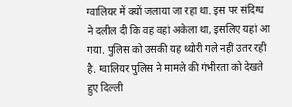ग्वालियर में क्यों जलाया जा रहा था. इस पर संदिग्ध ने दलील दी कि वह वहां अकेला था, इसलिए यहां आ गया. पुलिस को उसकी यह थ्योरी गले नहीं उतर रही है. ग्वालियर पुलिस ने मामले की गंभीरता को देखते हुए दिल्ली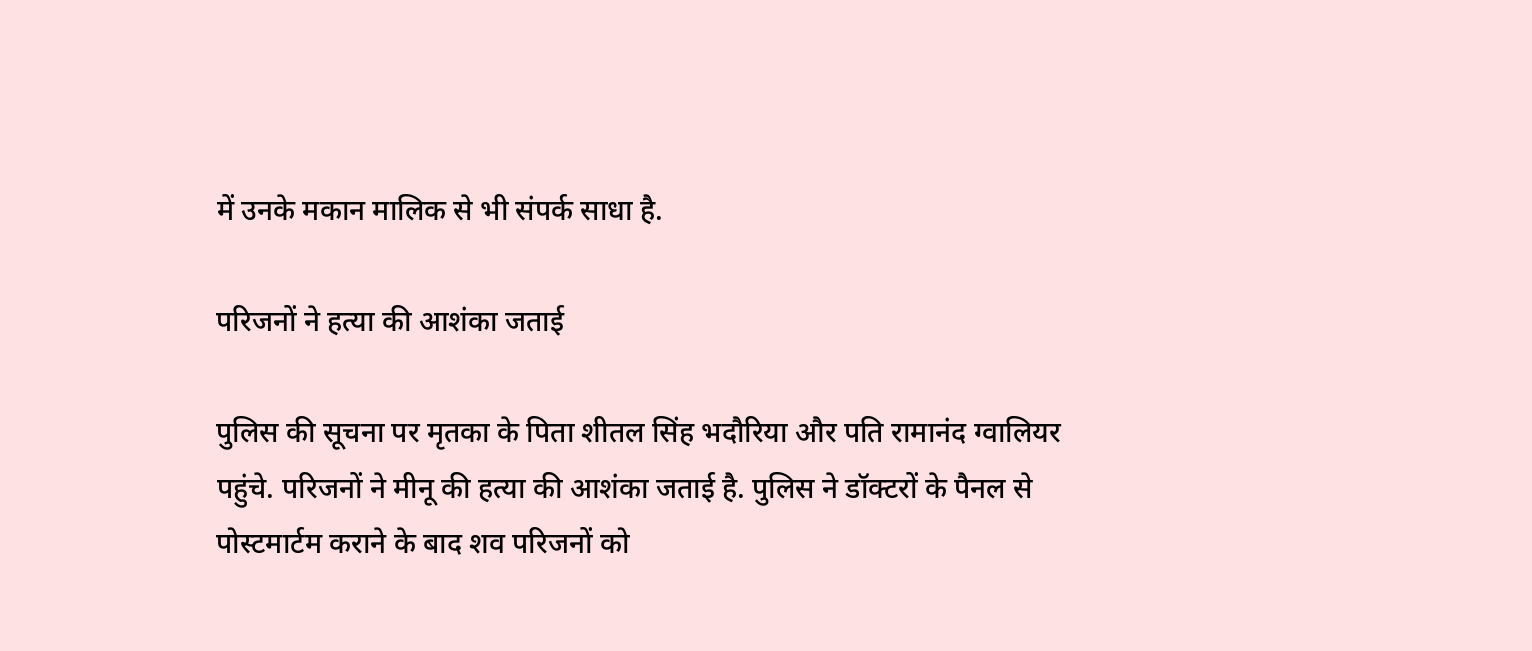में उनके मकान मालिक से भी संपर्क साधा है.

परिजनों ने हत्या की आशंका जताई

पुलिस की सूचना पर मृतका के पिता शीतल सिंह भदौरिया और पति रामानंद ग्वालियर पहुंचे. परिजनों ने मीनू की हत्या की आशंका जताई है. पुलिस ने डॉक्टरों के पैनल से पोस्टमार्टम कराने के बाद शव परिजनों को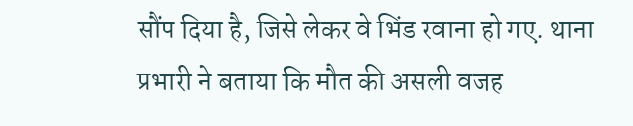सौंप दिया है, जिसे लेकर वे भिंड रवाना हो गए. थाना प्रभारी ने बताया कि मौत की असली वजह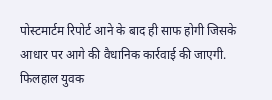पोस्टमार्टम रिपोर्ट आने के बाद ही साफ होगी जिसके आधार पर आगे की वैधानिक कार्रवाई की जाएगी. फिलहाल युवक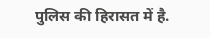पुलिस की हिरासत में है.